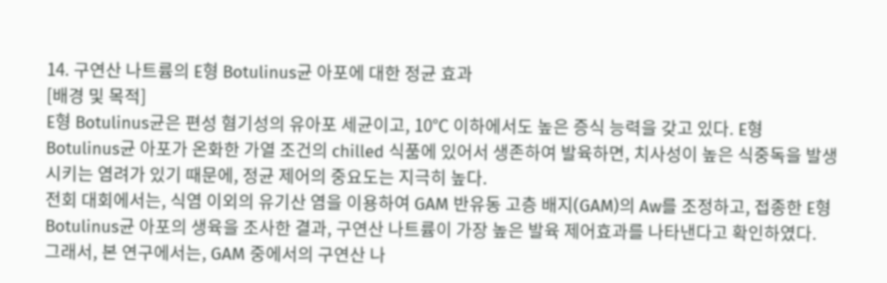14. 구연산 나트륨의 E형 Botulinus균 아포에 대한 정균 효과
[배경 및 목적]
E형 Botulinus균은 편성 혐기성의 유아포 세균이고, 10℃ 이하에서도 높은 증식 능력을 갖고 있다. E형 Botulinus균 아포가 온화한 가열 조건의 chilled 식품에 있어서 생존하여 발육하면, 치사성이 높은 식중독을 발생시키는 염려가 있기 때문에, 정균 제어의 중요도는 지극히 높다.
전회 대회에서는, 식염 이외의 유기산 염을 이용하여 GAM 반유동 고층 배지(GAM)의 Aw를 조정하고, 접종한 E형 Botulinus균 아포의 생육을 조사한 결과, 구연산 나트륨이 가장 높은 발육 제어효과를 나타낸다고 확인하였다.
그래서, 본 연구에서는, GAM 중에서의 구연산 나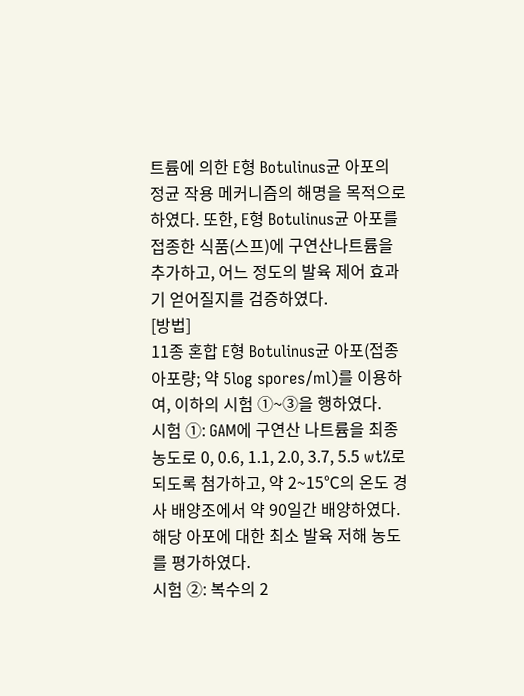트륨에 의한 E형 Botulinus균 아포의 정균 작용 메커니즘의 해명을 목적으로 하였다. 또한, E형 Botulinus균 아포를 접종한 식품(스프)에 구연산나트륨을 추가하고, 어느 정도의 발육 제어 효과기 얻어질지를 검증하였다.
[방법]
11종 혼합 E형 Botulinus균 아포(접종 아포량; 약 5log spores/ml)를 이용하여, 이하의 시험 ①~③을 행하였다.
시험 ①: GAM에 구연산 나트륨을 최종 농도로 0, 0.6, 1.1, 2.0, 3.7, 5.5 wt%로 되도록 첨가하고, 약 2~15℃의 온도 경사 배양조에서 약 90일간 배양하였다. 해당 아포에 대한 최소 발육 저해 농도를 평가하였다.
시험 ②: 복수의 2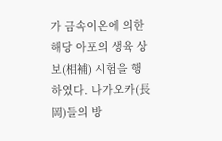가 금속이온에 의한 해당 아포의 생육 상보(相補) 시험을 행하였다. 나가오카(長岡)들의 방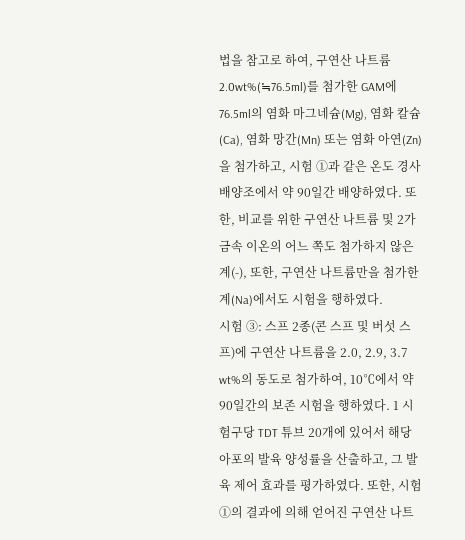법을 참고로 하여, 구연산 나트륨 2.0wt%(≒76.5ml)를 첨가한 GAM에 76.5ml의 염화 마그네슘(Mg), 염화 칼슘(Ca), 염화 망간(Mn) 또는 염화 아연(Zn)을 첨가하고, 시험 ①과 같은 온도 경사 배양조에서 약 90일간 배양하였다. 또한, 비교를 위한 구연산 나트륨 및 2가 금속 이온의 어느 쪽도 첨가하지 않은 계(-), 또한, 구연산 나트륨만을 첨가한 계(Na)에서도 시험을 행하였다.
시험 ③: 스프 2종(콘 스프 및 버섯 스프)에 구연산 나트륨을 2.0, 2.9, 3.7 wt%의 동도로 첨가하여, 10℃에서 약 90일간의 보존 시험을 행하였다. 1 시험구당 TDT 튜브 20개에 있어서 해당 아포의 발육 양성률을 산출하고, 그 발육 제어 효과를 평가하였다. 또한, 시험 ①의 결과에 의해 얻어진 구연산 나트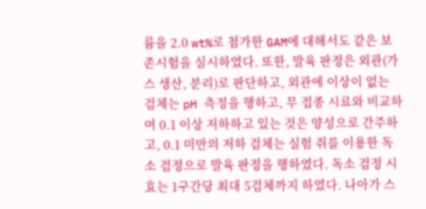륨을 2.0 wt%로 첨가한 GAM에 대해서도 같은 보존시험을 실시하였다. 또한, 발육 판정은 외관(가스 생산, 분리)로 판단하고, 외관에 이상이 없는 검체는 pH 측정을 행하고, 무 접종 시료와 비교하여 0.1 이상 저하하고 있는 것은 양성으로 간주하고, 0.1 미만의 저하 검체는 실험 쥐를 이용한 독소 검정으로 발육 판정을 행하였다. 독소 검정 시효는 1구간당 최대 5검체까지 하였다. 나아가 스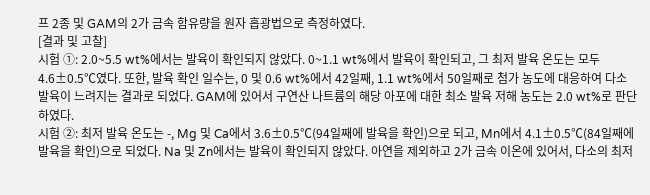프 2종 및 GAM의 2가 금속 함유량을 원자 흡광법으로 측정하였다.
[결과 및 고찰]
시험 ①: 2.0~5.5 wt%에서는 발육이 확인되지 않았다. 0~1.1 wt%에서 발육이 확인되고, 그 최저 발육 온도는 모두 4.6±0.5℃였다. 또한, 발육 확인 일수는, 0 및 0.6 wt%에서 42일째, 1.1 wt%에서 50일째로 첨가 농도에 대응하여 다소 발육이 느려지는 결과로 되었다. GAM에 있어서 구연산 나트륨의 해당 아포에 대한 최소 발육 저해 농도는 2.0 wt%로 판단하였다.
시험 ②: 최저 발육 온도는 -, Mg 및 Ca에서 3.6±0.5℃(94일째에 발육을 확인)으로 되고, Mn에서 4.1±0.5℃(84일째에 발육을 확인)으로 되었다. Na 및 Zn에서는 발육이 확인되지 않았다. 아연을 제외하고 2가 금속 이온에 있어서, 다소의 최저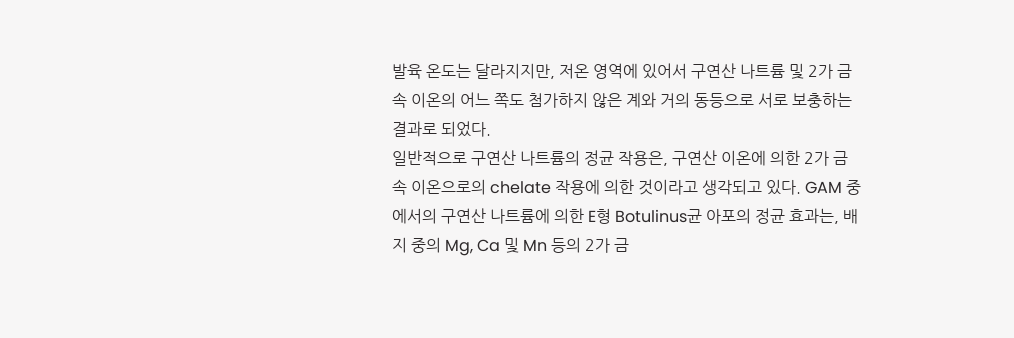발육 온도는 달라지지만, 저온 영역에 있어서 구연산 나트륨 및 2가 금속 이온의 어느 쪽도 첨가하지 않은 계와 거의 동등으로 서로 보충하는 결과로 되었다.
일반적으로 구연산 나트륨의 정균 작용은, 구연산 이온에 의한 2가 금속 이온으로의 chelate 작용에 의한 것이라고 생각되고 있다. GAM 중에서의 구연산 나트륨에 의한 E형 Botulinus균 아포의 정균 효과는, 배지 중의 Mg, Ca 및 Mn 등의 2가 금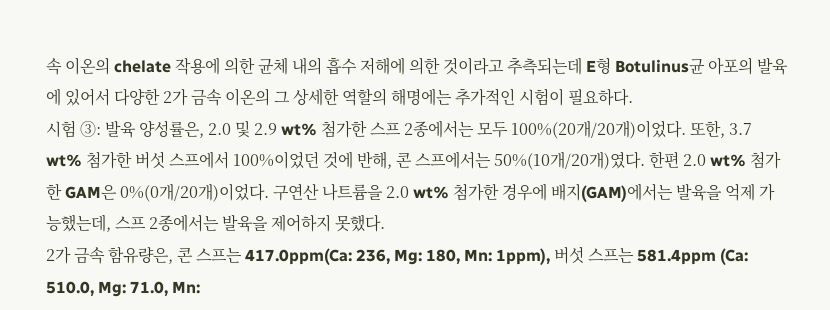속 이온의 chelate 작용에 의한 균체 내의 흡수 저해에 의한 것이라고 추측되는데 E형 Botulinus균 아포의 발육에 있어서 다양한 2가 금속 이온의 그 상세한 역할의 해명에는 추가적인 시험이 필요하다.
시험 ③: 발육 양성률은, 2.0 및 2.9 wt% 첨가한 스프 2종에서는 모두 100%(20개/20개)이었다. 또한, 3.7 wt% 첨가한 버섯 스프에서 100%이었던 것에 반해, 콘 스프에서는 50%(10개/20개)였다. 한편 2.0 wt% 첨가한 GAM은 0%(0개/20개)이었다. 구연산 나트륨을 2.0 wt% 첨가한 경우에 배지(GAM)에서는 발육을 억제 가능했는데, 스프 2종에서는 발육을 제어하지 못했다.
2가 금속 함유량은, 콘 스프는 417.0ppm(Ca: 236, Mg: 180, Mn: 1ppm), 버섯 스프는 581.4ppm (Ca: 510.0, Mg: 71.0, Mn: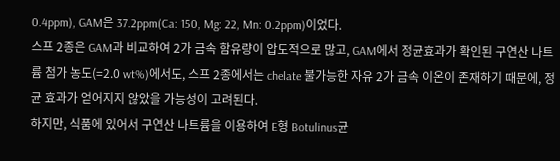0.4ppm), GAM은 37.2ppm(Ca: 150, Mg: 22, Mn: 0.2ppm)이었다.
스프 2종은 GAM과 비교하여 2가 금속 함유량이 압도적으로 많고, GAM에서 정균효과가 확인된 구연산 나트륨 첨가 농도(=2.0 wt%)에서도, 스프 2종에서는 chelate 불가능한 자유 2가 금속 이온이 존재하기 때문에, 정균 효과가 얻어지지 않았을 가능성이 고려된다.
하지만, 식품에 있어서 구연산 나트륨을 이용하여 E형 Botulinus균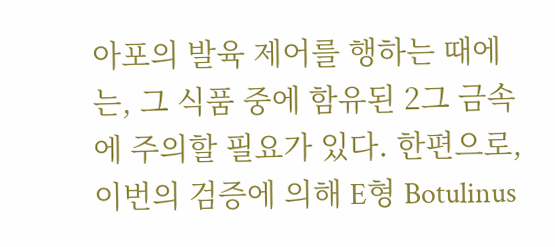아포의 발육 제어를 행하는 때에는, 그 식품 중에 함유된 2그 금속에 주의할 필요가 있다. 한편으로, 이번의 검증에 의해 E형 Botulinus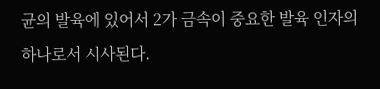균의 발육에 있어서 2가 금속이 중요한 발육 인자의 하나로서 시사된다.